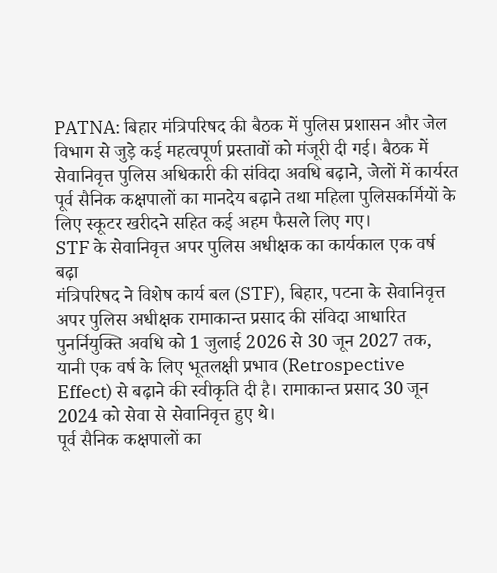PATNA: बिहार मंत्रिपरिषद की बैठक में पुलिस प्रशासन और जेल विभाग से जुड़े कई महत्वपूर्ण प्रस्तावों को मंजूरी दी गई। बैठक में सेवानिवृत्त पुलिस अधिकारी की संविदा अवधि बढ़ाने, जेलों में कार्यरत पूर्व सैनिक कक्षपालों का मानदेय बढ़ाने तथा महिला पुलिसकर्मियों के लिए स्कूटर खरीदने सहित कई अहम फैसले लिए गए।
STF के सेवानिवृत्त अपर पुलिस अधीक्षक का कार्यकाल एक वर्ष बढ़ा
मंत्रिपरिषद ने विशेष कार्य बल (STF), बिहार, पटना के सेवानिवृत्त अपर पुलिस अधीक्षक रामाकान्त प्रसाद की संविदा आधारित पुनर्नियुक्ति अवधि को 1 जुलाई 2026 से 30 जून 2027 तक, यानी एक वर्ष के लिए भूतलक्षी प्रभाव (Retrospective Effect) से बढ़ाने की स्वीकृति दी है। रामाकान्त प्रसाद 30 जून 2024 को सेवा से सेवानिवृत्त हुए थे।
पूर्व सैनिक कक्षपालों का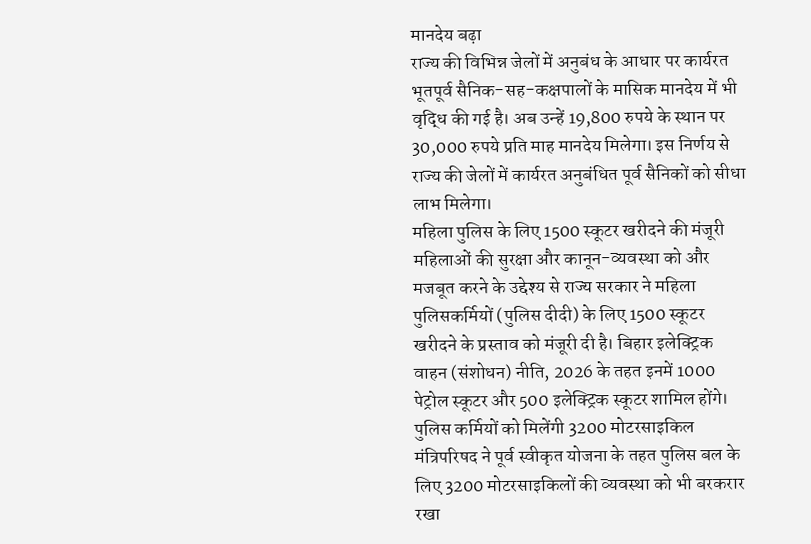मानदेय बढ़ा
राज्य की विभिन्न जेलों में अनुबंध के आधार पर कार्यरत भूतपूर्व सैनिक-सह-कक्षपालों के मासिक मानदेय में भी वृद्धि की गई है। अब उन्हें 19,800 रुपये के स्थान पर 30,000 रुपये प्रति माह मानदेय मिलेगा। इस निर्णय से राज्य की जेलों में कार्यरत अनुबंधित पूर्व सैनिकों को सीधा लाभ मिलेगा।
महिला पुलिस के लिए 1500 स्कूटर खरीदने की मंजूरी
महिलाओं की सुरक्षा और कानून-व्यवस्था को और मजबूत करने के उद्देश्य से राज्य सरकार ने महिला पुलिसकर्मियों (पुलिस दीदी) के लिए 1500 स्कूटर खरीदने के प्रस्ताव को मंजूरी दी है। बिहार इलेक्ट्रिक वाहन (संशोधन) नीति, 2026 के तहत इनमें 1000 पेट्रोल स्कूटर और 500 इलेक्ट्रिक स्कूटर शामिल होंगे।
पुलिस कर्मियों को मिलेंगी 3200 मोटरसाइकिल
मंत्रिपरिषद ने पूर्व स्वीकृत योजना के तहत पुलिस बल के लिए 3200 मोटरसाइकिलों की व्यवस्था को भी बरकरार रखा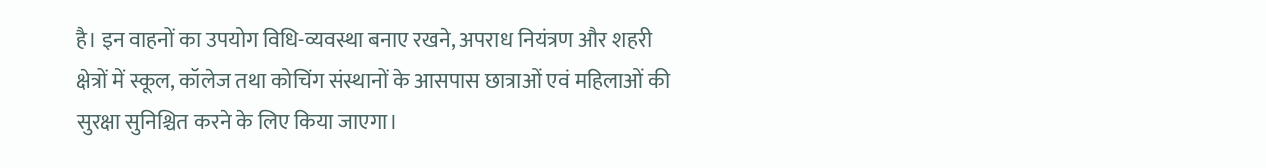है। इन वाहनों का उपयोग विधि-व्यवस्था बनाए रखने, अपराध नियंत्रण और शहरी क्षेत्रों में स्कूल, कॉलेज तथा कोचिंग संस्थानों के आसपास छात्राओं एवं महिलाओं की सुरक्षा सुनिश्चित करने के लिए किया जाएगा।